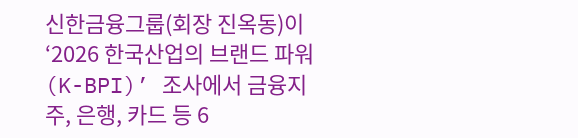신한금융그룹(회장 진옥동)이 ‘2026 한국산업의 브랜드 파워(K-BPI)’ 조사에서 금융지주, 은행, 카드 등 6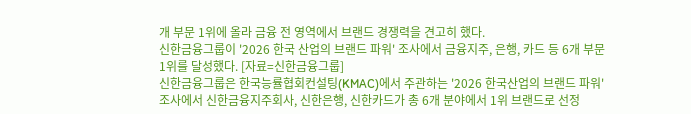개 부문 1위에 올라 금융 전 영역에서 브랜드 경쟁력을 견고히 했다.
신한금융그룹이 '2026 한국 산업의 브랜드 파워' 조사에서 금융지주, 은행, 카드 등 6개 부문 1위를 달성했다. [자료=신한금융그룹]
신한금융그룹은 한국능률협회컨설팅(KMAC)에서 주관하는 '2026 한국산업의 브랜드 파워' 조사에서 신한금융지주회사, 신한은행, 신한카드가 총 6개 분야에서 1위 브랜드로 선정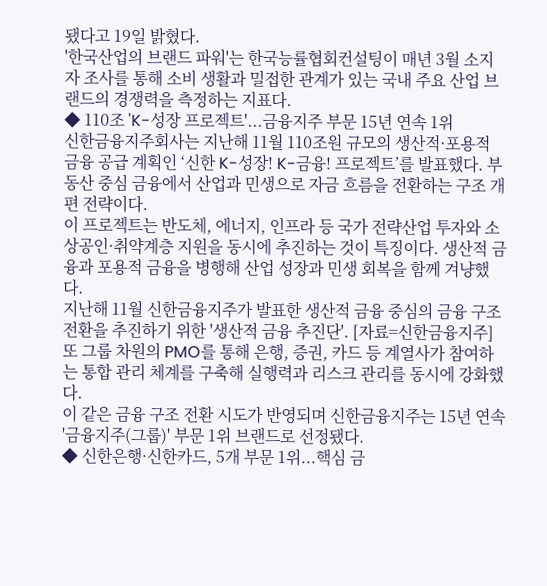됐다고 19일 밝혔다.
'한국산업의 브랜드 파워'는 한국능률협회컨설팅이 매년 3월 소지자 조사를 통해 소비 생활과 밀접한 관계가 있는 국내 주요 산업 브랜드의 경쟁력을 측정하는 지표다.
◆ 110조 'K-성장 프로젝트'...금융지주 부문 15년 연속 1위
신한금융지주회사는 지난해 11월 110조원 규모의 생산적·포용적 금융 공급 계획인 ‘신한 K-성장! K-금융! 프로젝트’를 발표했다. 부동산 중심 금융에서 산업과 민생으로 자금 흐름을 전환하는 구조 개편 전략이다.
이 프로젝트는 반도체, 에너지, 인프라 등 국가 전략산업 투자와 소상공인·취약계층 지원을 동시에 추진하는 것이 특징이다. 생산적 금융과 포용적 금융을 병행해 산업 성장과 민생 회복을 함께 겨냥했다.
지난해 11월 신한금융지주가 발표한 생산적 금융 중심의 금융 구조 전환을 추진하기 위한 '생산적 금융 추진단'. [자료=신한금융지주]
또 그룹 차원의 PMO를 통해 은행, 증권, 카드 등 계열사가 참여하는 통합 관리 체계를 구축해 실행력과 리스크 관리를 동시에 강화했다.
이 같은 금융 구조 전환 시도가 반영되며 신한금융지주는 15년 연속 '금융지주(그룹)' 부문 1위 브랜드로 선정됐다.
◆ 신한은행·신한카드, 5개 부문 1위...핵심 금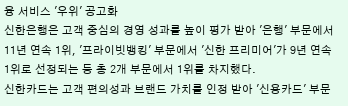융 서비스 '우위' 공고화
신한은행은 고객 중심의 경영 성과를 높이 평가 받아 '은행' 부문에서 11년 연속 1위, '프라이빗뱅킹' 부문에서 '신한 프리미어'가 9년 연속 1위로 선정되는 등 총 2개 부문에서 1위를 차지했다.
신한카드는 고객 편의성과 브랜드 가치를 인정 받아 '신용카드' 부문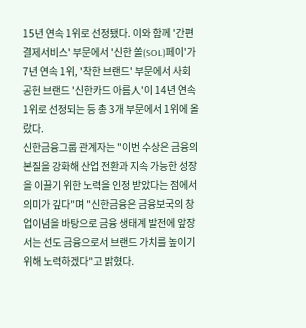15년 연속 1위로 선정됐다. 이와 함께 '간편결제서비스' 부문에서 '신한 쏠(SOL)페이'가 7년 연속 1위, '착한 브랜드' 부문에서 사회공헌 브랜드 '신한카드 아름人'이 14년 연속 1위로 선정되는 등 총 3개 부문에서 1위에 올랐다.
신한금융그룹 관계자는 "이번 수상은 금융의 본질을 강화해 산업 전환과 지속 가능한 성장을 이끌기 위한 노력을 인정 받았다는 점에서 의미가 깊다"며 "신한금융은 금융보국의 창업이념을 바탕으로 금융 생태계 발전에 앞장서는 선도 금융으로서 브랜드 가치를 높이기 위해 노력하겠다"고 밝혔다.